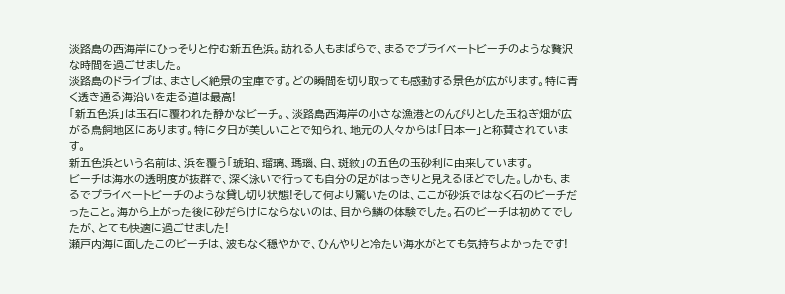淡路島の西海岸にひっそりと佇む新五色浜。訪れる人もまばらで、まるでプライベートビーチのような贅沢な時間を過ごせました。
淡路島のドライブは、まさしく絶景の宝庫です。どの瞬間を切り取っても感動する景色が広がります。特に青く透き通る海沿いを走る道は最高!
「新五色浜」は玉石に覆われた静かなビーチ。、淡路島西海岸の小さな漁港とのんびりとした玉ねぎ畑が広がる鳥飼地区にあります。特に夕日が美しいことで知られ、地元の人々からは「日本一」と称賛されています。
新五色浜という名前は、浜を覆う「琥珀、瑠璃、瑪瑙、白、斑紋」の五色の玉砂利に由来しています。
ビーチは海水の透明度が抜群で、深く泳いで行っても自分の足がはっきりと見えるほどでした。しかも、まるでプライベートビーチのような貸し切り状態!そして何より驚いたのは、ここが砂浜ではなく石のビーチだったこと。海から上がった後に砂だらけにならないのは、目から鱗の体験でした。石のビーチは初めてでしたが、とても快適に過ごせました!
瀬戸内海に面したこのビーチは、波もなく穏やかで、ひんやりと冷たい海水がとても気持ちよかったです!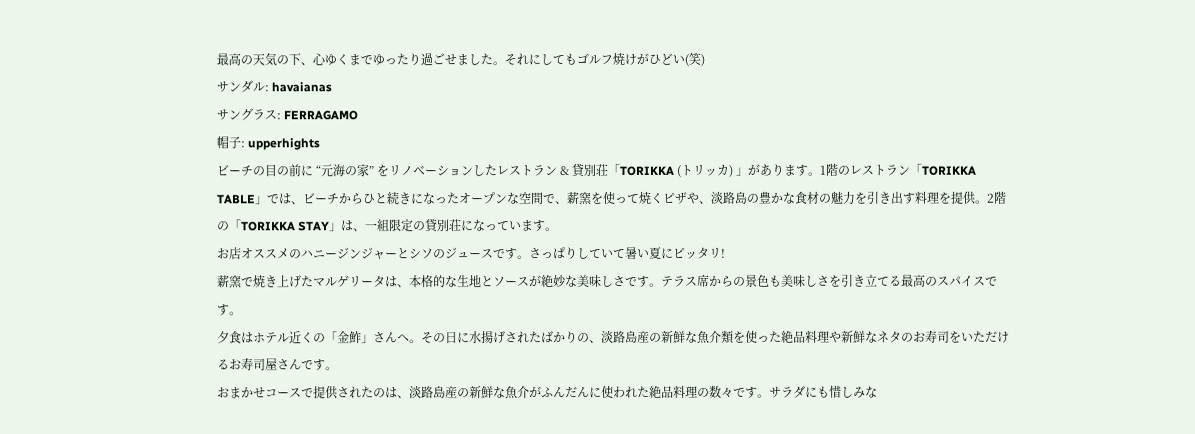最高の天気の下、心ゆくまでゆったり過ごせました。それにしてもゴルフ焼けがひどい(笑)
サンダル: havaianas
サングラス: FERRAGAMO
帽子: upperhights
ビーチの目の前に “元海の家” をリノベーションしたレストラン & 貸別荘「TORIKKA (トリッカ) 」があります。1階のレストラン「TORIKKA TABLE」では、ビーチからひと続きになったオープンな空間で、薪窯を使って焼くピザや、淡路島の豊かな食材の魅力を引き出す料理を提供。2階の「TORIKKA STAY」は、一組限定の貸別荘になっています。
お店オススメのハニージンジャーとシソのジュースです。さっぱりしていて暑い夏にピッタリ!
薪窯で焼き上げたマルゲリータは、本格的な生地とソースが絶妙な美味しさです。テラス席からの景色も美味しさを引き立てる最高のスパイスです。
夕食はホテル近くの「金鮓」さんへ。その日に水揚げされたばかりの、淡路島産の新鮮な魚介類を使った絶品料理や新鮮なネタのお寿司をいただけるお寿司屋さんです。
おまかせコースで提供されたのは、淡路島産の新鮮な魚介がふんだんに使われた絶品料理の数々です。サラダにも惜しみな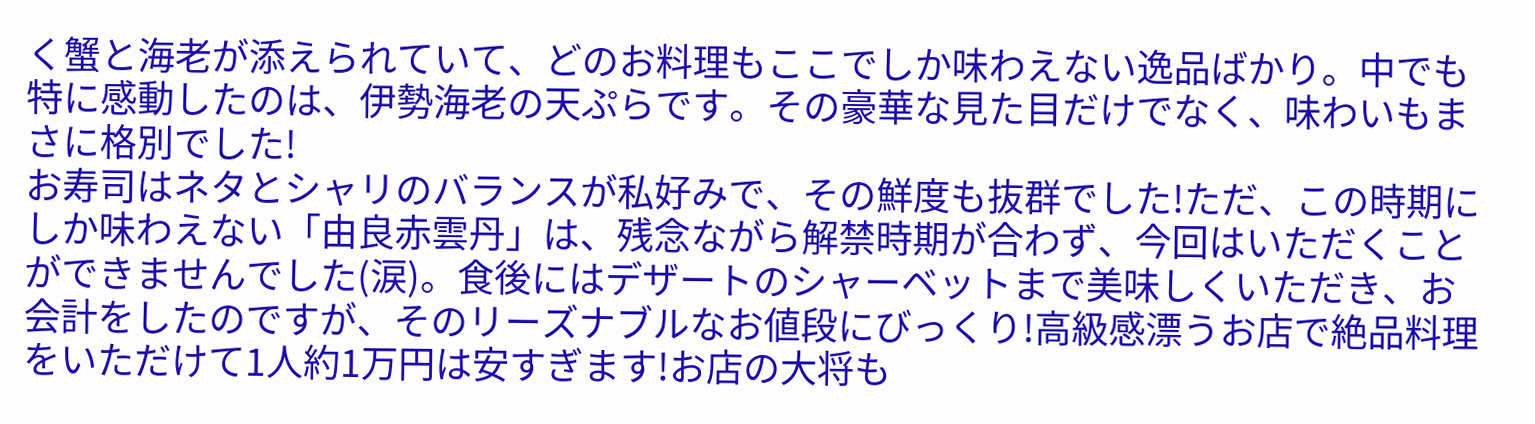く蟹と海老が添えられていて、どのお料理もここでしか味わえない逸品ばかり。中でも特に感動したのは、伊勢海老の天ぷらです。その豪華な見た目だけでなく、味わいもまさに格別でした!
お寿司はネタとシャリのバランスが私好みで、その鮮度も抜群でした!ただ、この時期にしか味わえない「由良赤雲丹」は、残念ながら解禁時期が合わず、今回はいただくことができませんでした(涙)。食後にはデザートのシャーベットまで美味しくいただき、お会計をしたのですが、そのリーズナブルなお値段にびっくり!高級感漂うお店で絶品料理をいただけて1人約1万円は安すぎます!お店の大将も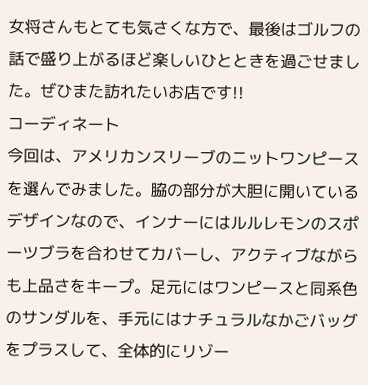女将さんもとても気さくな方で、最後はゴルフの話で盛り上がるほど楽しいひとときを過ごせました。ぜひまた訪れたいお店です!!
コーディネート
今回は、アメリカンスリーブのニットワンピースを選んでみました。脇の部分が大胆に開いているデザインなので、インナーにはルルレモンのスポーツブラを合わせてカバーし、アクティブながらも上品さをキープ。足元にはワンピースと同系色のサンダルを、手元にはナチュラルなかごバッグをプラスして、全体的にリゾー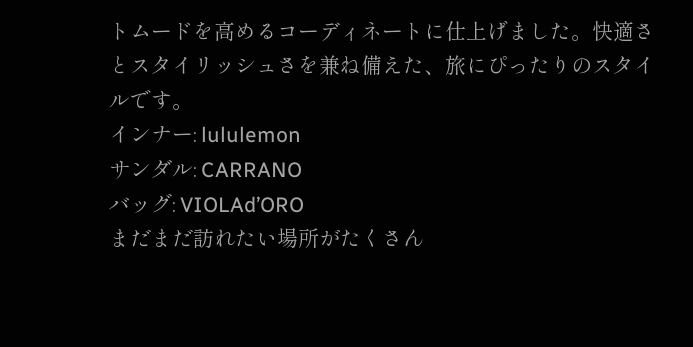トムードを高めるコーディネートに仕上げました。快適さとスタイリッシュさを兼ね備えた、旅にぴったりのスタイルです。
インナー: lululemon
サンダル: CARRANO
バッグ: VIOLAd’ORO
まだまだ訪れたい場所がたくさん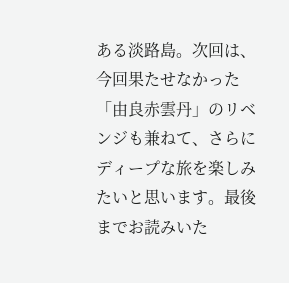ある淡路島。次回は、今回果たせなかった「由良赤雲丹」のリベンジも兼ねて、さらにディープな旅を楽しみたいと思います。最後までお読みいた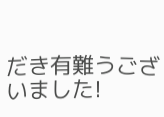だき有難うございました!